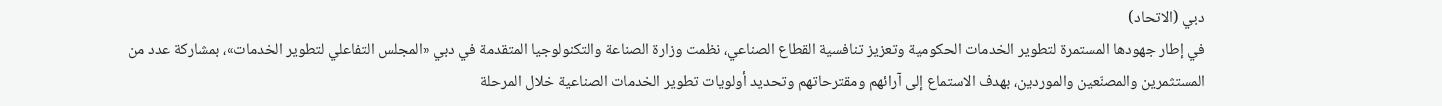دبي (الاتحاد)
في إطار جهودها المستمرة لتطوير الخدمات الحكومية وتعزيز تنافسية القطاع الصناعي، نظمت وزارة الصناعة والتكنولوجيا المتقدمة في دبي «المجلس التفاعلي لتطوير الخدمات»، بمشاركة عدد من المستثمرين والمصنّعين والموردين، بهدف الاستماع إلى آرائهم ومقترحاتهم وتحديد أولويات تطوير الخدمات الصناعية خلال المرحلة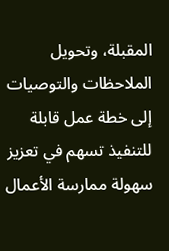المقبلة، وتحويل الملاحظات والتوصيات إلى خطة عمل قابلة للتنفيذ تسهم في تعزيز سهولة ممارسة الأعمال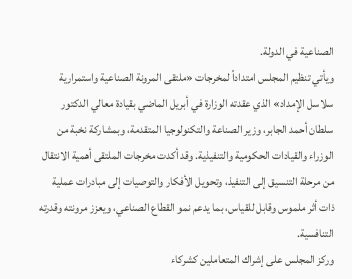الصناعية في الدولة.
ويأتي تنظيم المجلس امتداداً لمخرجات «ملتقى المرونة الصناعية واستمرارية سلاسل الإمداد» الذي عقدته الوزارة في أبريل الماضي بقيادة معالي الدكتور سلطان أحمد الجابر، وزير الصناعة والتكنولوجيا المتقدمة، وبمشاركة نخبة من الوزراء والقيادات الحكومية والتنفيذية. وقد أكدت مخرجات الملتقى أهمية الانتقال من مرحلة التنسيق إلى التنفيذ، وتحويل الأفكار والتوصيات إلى مبادرات عملية ذات أثر ملموس وقابل للقياس، بما يدعم نمو القطاع الصناعي، ويعزز مرونته وقدرته التنافسية.
وركز المجلس على إشراك المتعاملين كشركاء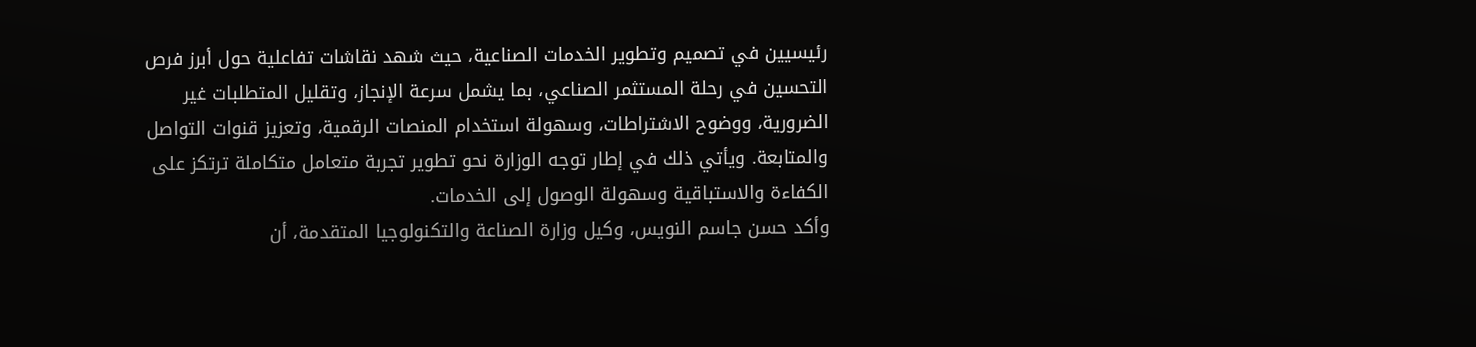رئيسيين في تصميم وتطوير الخدمات الصناعية، حيث شهد نقاشات تفاعلية حول أبرز فرص التحسين في رحلة المستثمر الصناعي، بما يشمل سرعة الإنجاز، وتقليل المتطلبات غير الضرورية، ووضوح الاشتراطات، وسهولة استخدام المنصات الرقمية، وتعزيز قنوات التواصل والمتابعة. ويأتي ذلك في إطار توجه الوزارة نحو تطوير تجربة متعامل متكاملة ترتكز على الكفاءة والاستباقية وسهولة الوصول إلى الخدمات.
وأكد حسن جاسم النويس، وكيل وزارة الصناعة والتكنولوجيا المتقدمة، أن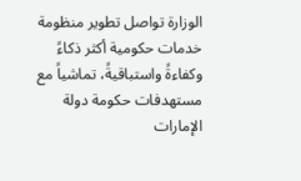الوزارة تواصل تطوير منظومة خدمات حكومية أكثر ذكاءً وكفاءةً واستباقيةً، تماشياً مع مستهدفات حكومة دولة الإمارات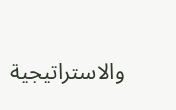والاستراتيجية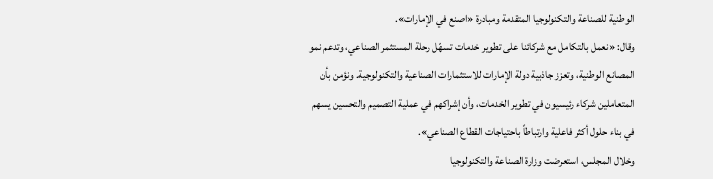الوطنية للصناعة والتكنولوجيا المتقدمة ومبادرة «اصنع في الإمارات».
وقال: «نعمل بالتكامل مع شركائنا على تطوير خدمات تسهّل رحلة المستثمر الصناعي، وتدعم نمو المصانع الوطنية، وتعزز جاذبية دولة الإمارات للاستثمارات الصناعية والتكنولوجية. ونؤمن بأن المتعاملين شركاء رئيسيون في تطوير الخدمات، وأن إشراكهم في عملية التصميم والتحسين يسهم في بناء حلول أكثر فاعلية وارتباطاً باحتياجات القطاع الصناعي».
وخلال المجلس، استعرضت وزارة الصناعة والتكنولوجيا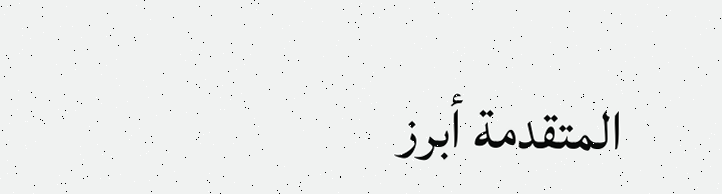المتقدمة أبرز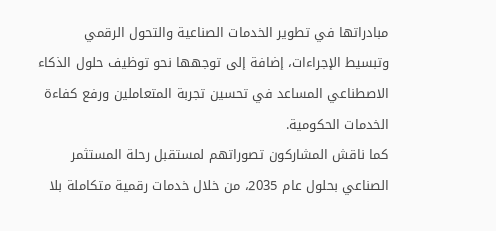مبادراتها في تطوير الخدمات الصناعية والتحول الرقمي وتبسيط الإجراءات، إضافة إلى توجهها نحو توظيف حلول الذكاء الاصطناعي المساعد في تحسين تجربة المتعاملين ورفع كفاءة الخدمات الحكومية.
كما ناقش المشاركون تصوراتهم لمستقبل رحلة المستثمر الصناعي بحلول عام 2035، من خلال خدمات رقمية متكاملة بلا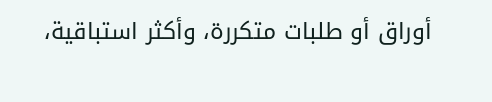أوراق أو طلبات متكررة، وأكثر استباقية،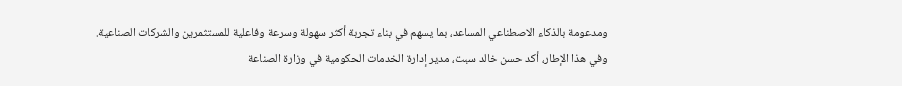ومدعومة بالذكاء الاصطناعي المساعد، بما يسهم في بناء تجربة أكثر سهولة وسرعة وفاعلية للمستثمرين والشركات الصناعية.
وفي هذا الإطار، أكد حسن خالد سبت، مدير إدارة الخدمات الحكومية في وزارة الصناعة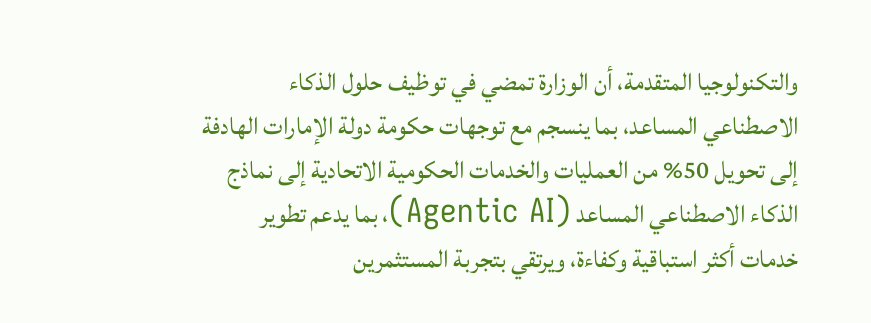والتكنولوجيا المتقدمة، أن الوزارة تمضي في توظيف حلول الذكاء الاصطناعي المساعد، بما ينسجم مع توجهات حكومة دولة الإمارات الهادفة إلى تحويل 50% من العمليات والخدمات الحكومية الاتحادية إلى نماذج الذكاء الاصطناعي المساعد (Agentic AI)، بما يدعم تطوير خدمات أكثر استباقية وكفاءة، ويرتقي بتجربة المستثمرين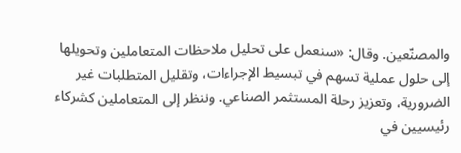والمصنّعين. وقال: «سنعمل على تحليل ملاحظات المتعاملين وتحويلها إلى حلول عملية تسهم في تبسيط الإجراءات، وتقليل المتطلبات غير الضرورية، وتعزيز رحلة المستثمر الصناعي. وننظر إلى المتعاملين كشركاء رئيسيين في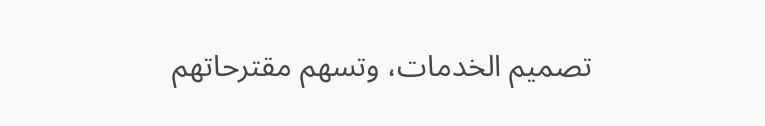تصميم الخدمات، وتسهم مقترحاتهم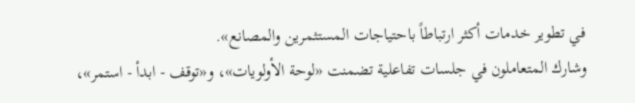في تطوير خدمات أكثر ارتباطاً باحتياجات المستثمرين والمصانع».
وشارك المتعاملون في جلسات تفاعلية تضمنت «لوحة الأولويات»، و«توقف - ابدأ - استمر»،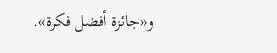و«جائزة أفضل فكرة».